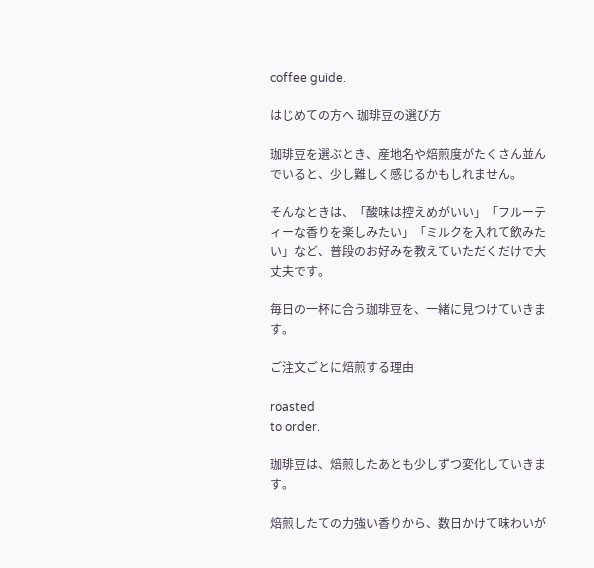coffee guide.

はじめての方へ 珈琲豆の選び方

珈琲豆を選ぶとき、産地名や焙煎度がたくさん並んでいると、少し難しく感じるかもしれません。

そんなときは、「酸味は控えめがいい」「フルーティーな香りを楽しみたい」「ミルクを入れて飲みたい」など、普段のお好みを教えていただくだけで大丈夫です。

毎日の一杯に合う珈琲豆を、一緒に見つけていきます。

ご注文ごとに焙煎する理由

roasted
to order.

珈琲豆は、焙煎したあとも少しずつ変化していきます。

焙煎したての力強い香りから、数日かけて味わいが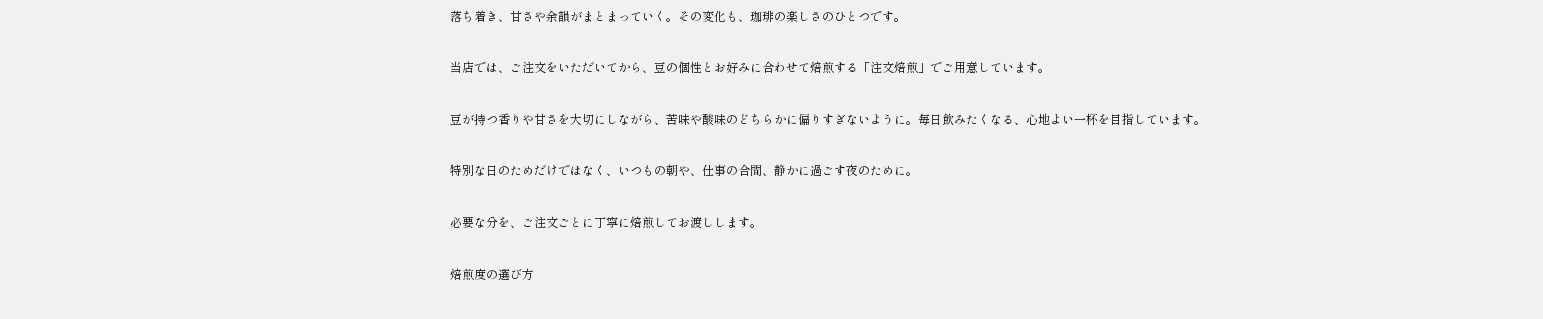落ち着き、甘さや余韻がまとまっていく。その変化も、珈琲の楽しさのひとつです。

当店では、ご注文をいただいてから、豆の個性とお好みに合わせて焙煎する「注文焙煎」でご用意しています。

豆が持つ香りや甘さを大切にしながら、苦味や酸味のどちらかに偏りすぎないように。毎日飲みたくなる、心地よい一杯を目指しています。

特別な日のためだけではなく、いつもの朝や、仕事の合間、静かに過ごす夜のために。

必要な分を、ご注文ごとに丁寧に焙煎してお渡しします。

焙煎度の選び方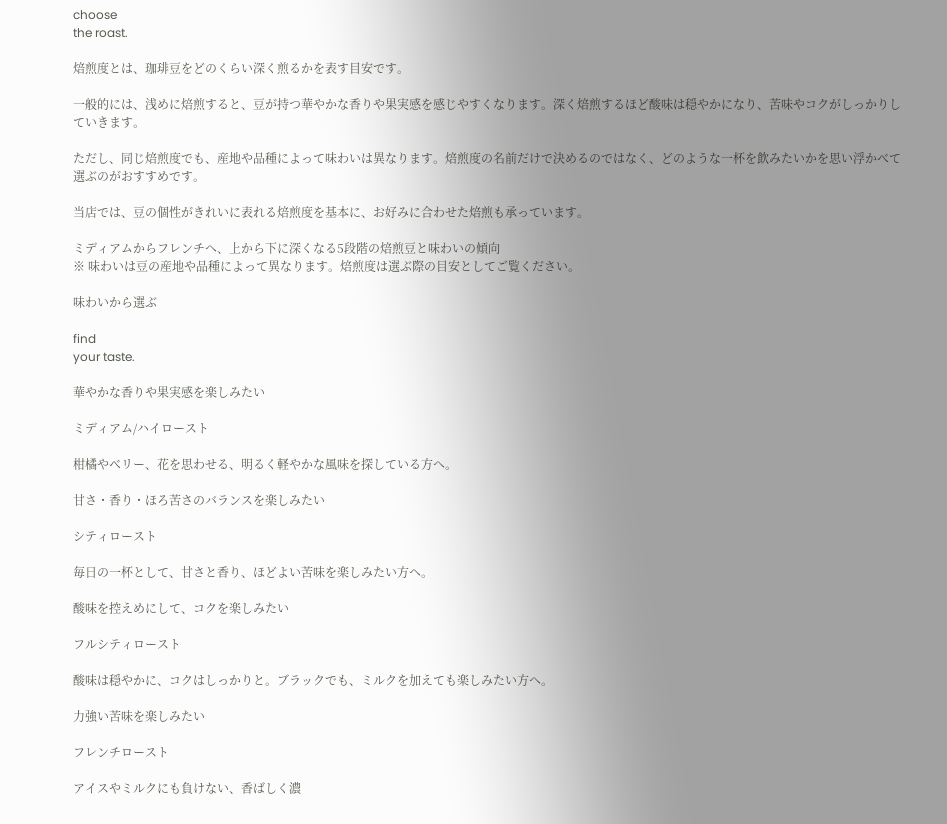choose
the roast.

焙煎度とは、珈琲豆をどのくらい深く煎るかを表す目安です。

一般的には、浅めに焙煎すると、豆が持つ華やかな香りや果実感を感じやすくなります。深く焙煎するほど酸味は穏やかになり、苦味やコクがしっかりしていきます。

ただし、同じ焙煎度でも、産地や品種によって味わいは異なります。焙煎度の名前だけで決めるのではなく、どのような一杯を飲みたいかを思い浮かべて選ぶのがおすすめです。

当店では、豆の個性がきれいに表れる焙煎度を基本に、お好みに合わせた焙煎も承っています。

ミディアムからフレンチへ、上から下に深くなる5段階の焙煎豆と味わいの傾向
※ 味わいは豆の産地や品種によって異なります。焙煎度は選ぶ際の目安としてご覧ください。

味わいから選ぶ

find
your taste.

華やかな香りや果実感を楽しみたい

ミディアム/ハイロースト

柑橘やベリー、花を思わせる、明るく軽やかな風味を探している方へ。

甘さ・香り・ほろ苦さのバランスを楽しみたい

シティロースト

毎日の一杯として、甘さと香り、ほどよい苦味を楽しみたい方へ。

酸味を控えめにして、コクを楽しみたい

フルシティロースト

酸味は穏やかに、コクはしっかりと。ブラックでも、ミルクを加えても楽しみたい方へ。

力強い苦味を楽しみたい

フレンチロースト

アイスやミルクにも負けない、香ばしく濃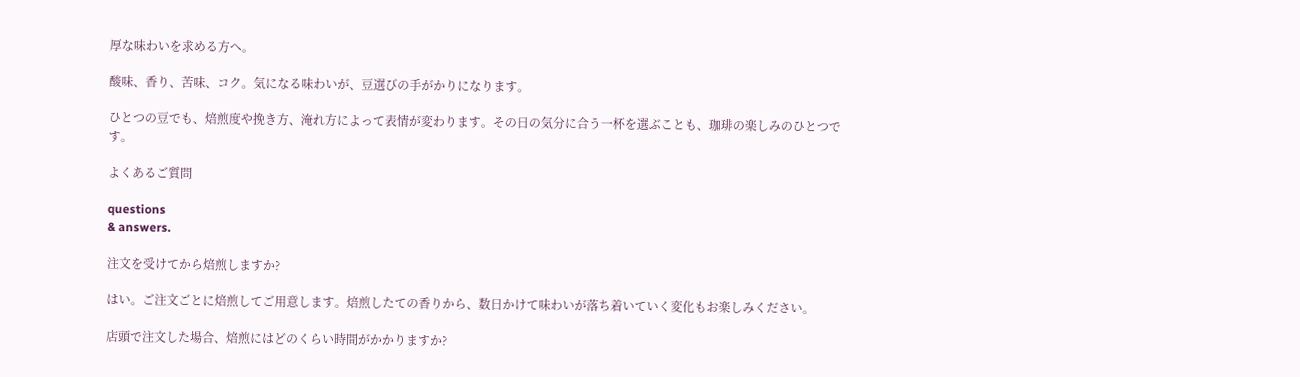厚な味わいを求める方へ。

酸味、香り、苦味、コク。気になる味わいが、豆選びの手がかりになります。

ひとつの豆でも、焙煎度や挽き方、淹れ方によって表情が変わります。その日の気分に合う一杯を選ぶことも、珈琲の楽しみのひとつです。

よくあるご質問

questions
& answers.

注文を受けてから焙煎しますか?

はい。ご注文ごとに焙煎してご用意します。焙煎したての香りから、数日かけて味わいが落ち着いていく変化もお楽しみください。

店頭で注文した場合、焙煎にはどのくらい時間がかかりますか?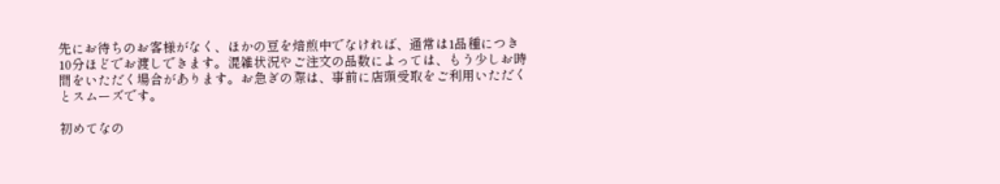先にお待ちのお客様がなく、ほかの豆を焙煎中でなければ、通常は1品種につき10分ほどでお渡しできます。混雑状況やご注文の品数によっては、もう少しお時間をいただく場合があります。お急ぎの際は、事前に店頭受取をご利用いただくとスムーズです。

初めてなの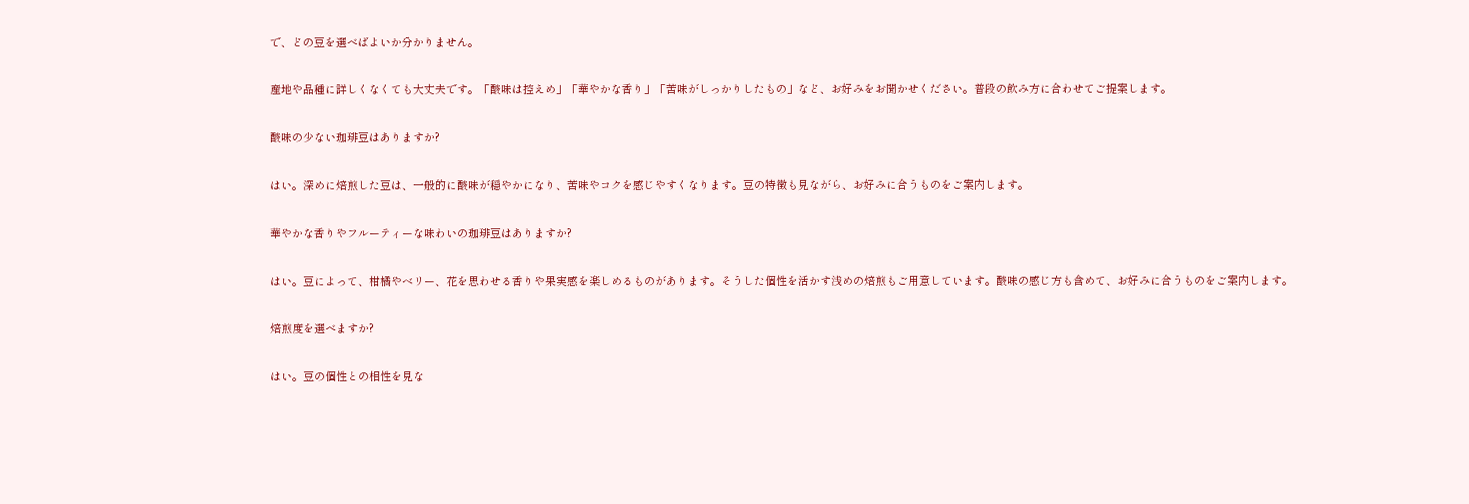で、どの豆を選べばよいか分かりません。

産地や品種に詳しくなくても大丈夫です。「酸味は控えめ」「華やかな香り」「苦味がしっかりしたもの」など、お好みをお聞かせください。普段の飲み方に合わせてご提案します。

酸味の少ない珈琲豆はありますか?

はい。深めに焙煎した豆は、一般的に酸味が穏やかになり、苦味やコクを感じやすくなります。豆の特徴も見ながら、お好みに合うものをご案内します。

華やかな香りやフルーティーな味わいの珈琲豆はありますか?

はい。豆によって、柑橘やベリー、花を思わせる香りや果実感を楽しめるものがあります。そうした個性を活かす浅めの焙煎もご用意しています。酸味の感じ方も含めて、お好みに合うものをご案内します。

焙煎度を選べますか?

はい。豆の個性との相性を見な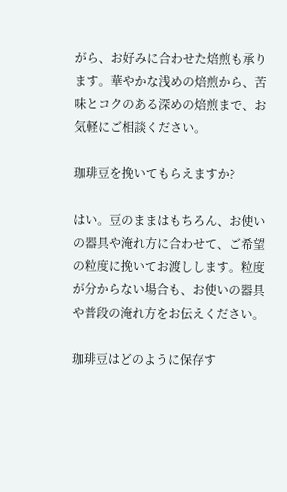がら、お好みに合わせた焙煎も承ります。華やかな浅めの焙煎から、苦味とコクのある深めの焙煎まで、お気軽にご相談ください。

珈琲豆を挽いてもらえますか?

はい。豆のままはもちろん、お使いの器具や淹れ方に合わせて、ご希望の粒度に挽いてお渡しします。粒度が分からない場合も、お使いの器具や普段の淹れ方をお伝えください。

珈琲豆はどのように保存す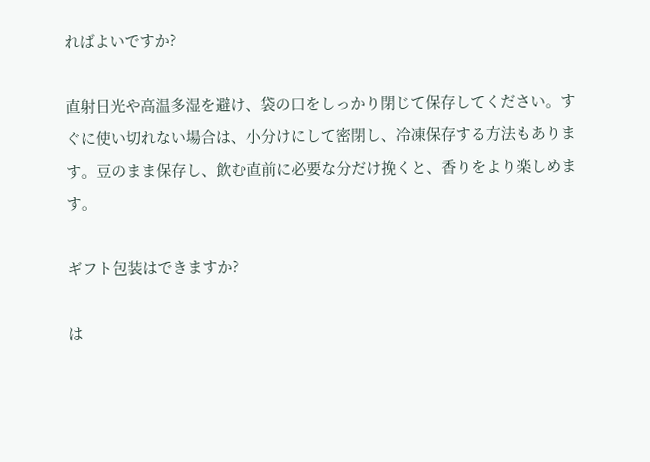ればよいですか?

直射日光や高温多湿を避け、袋の口をしっかり閉じて保存してください。すぐに使い切れない場合は、小分けにして密閉し、冷凍保存する方法もあります。豆のまま保存し、飲む直前に必要な分だけ挽くと、香りをより楽しめます。

ギフト包装はできますか?

は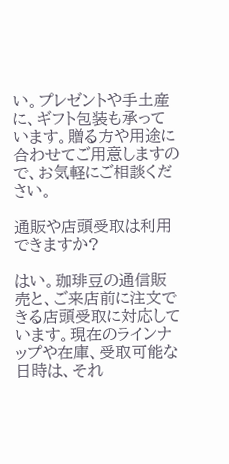い。プレゼントや手土産に、ギフト包装も承っています。贈る方や用途に合わせてご用意しますので、お気軽にご相談ください。

通販や店頭受取は利用できますか?

はい。珈琲豆の通信販売と、ご来店前に注文できる店頭受取に対応しています。現在のラインナップや在庫、受取可能な日時は、それ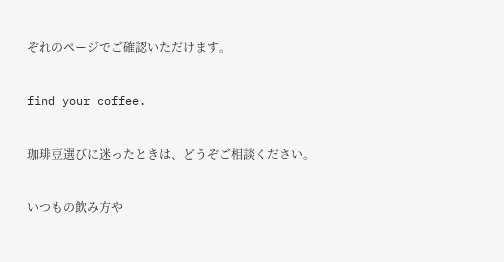ぞれのページでご確認いただけます。

find your coffee.

珈琲豆選びに迷ったときは、どうぞご相談ください。

いつもの飲み方や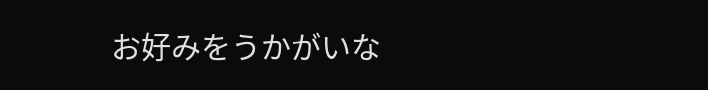お好みをうかがいな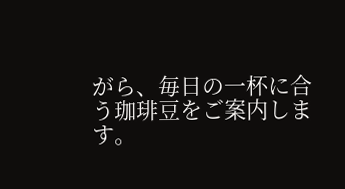がら、毎日の一杯に合う珈琲豆をご案内します。